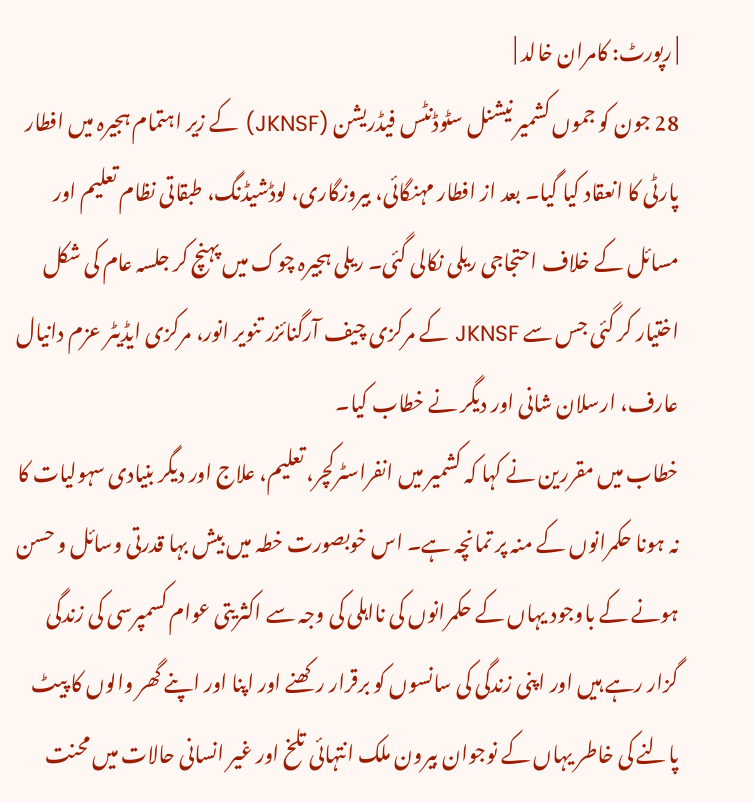| رپورٹ: کامران خالد |
28 جون کو جموں کشمیر نیشنل سٹوڈنٹس فیڈریشن (JKNSF) کے زیر اہتمام ہجیرہ میں افطار پارٹی کا انعقاد کیا گیا۔ بعد از افطار مہنگائی، بیروزگاری، لوڈشیڈنگ، طبقاتی نظام تعلیم اور مسائل کے خلاف احتجاجی ریلی نکالی گئی۔ ریلی ہجیرہ چوک میں پہنچ کر جلسہ عام کی شکل اختیار کر گئی جس سے JKNSF کے مرکزی چیف آرگنائزر تنویر انور، مرکزی ایڈیٹر عزم دانیال عارف، ارسلان شانی اور دیگر نے خطاب کیا۔
خطاب میں مقررین نے کہا کہ کشمیر میں انفراسٹرکچر، تعلیم، علاج اور دیگر بنیادی سہولیات کا نہ ہونا حکمرانوں کے منہ پر تمانچہ ہے۔ اس خوبصورت خطہ میں بیش بہا قدرتی وسائل و حسن ہونے کے باوجود یہاں کے حکمرانوں کی نااہلی کی وجہ سے اکثریتی عوام کسمپرسی کی زندگی گزار رہے ہیں اور اپنی زندگی کی سانسوں کو برقرار رکھنے اور اپنا اور اپنے گھر والوں کا پیٹ پالنے کی خاطر یہاں کے نوجوان بیرون ملک انتہائی تلخ اور غیر انسانی حالات میں محنت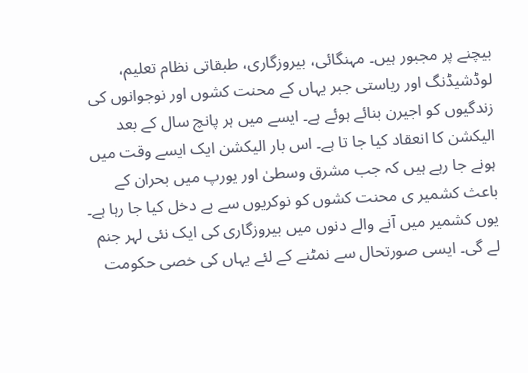بیچنے پر مجبور ہیں۔ مہنگائی، بیروزگاری، طبقاتی نظام تعلیم، لوڈشیڈنگ اور ریاستی جبر یہاں کے محنت کشوں اور نوجوانوں کی زندگیوں کو اجیرن بنائے ہوئے ہے۔ ایسے میں ہر پانچ سال کے بعد الیکشن کا انعقاد کیا جا تا ہے۔ اس بار الیکشن ایک ایسے وقت میں ہونے جا رہے ہیں کہ جب مشرق وسطیٰ اور یورپ میں بحران کے باعث کشمیر ی محنت کشوں کو نوکریوں سے بے دخل کیا جا رہا ہے۔ یوں کشمیر میں آنے والے دنوں میں بیروزگاری کی ایک نئی لہر جنم لے گی۔ ایسی صورتحال سے نمٹنے کے لئے یہاں کی خصی حکومت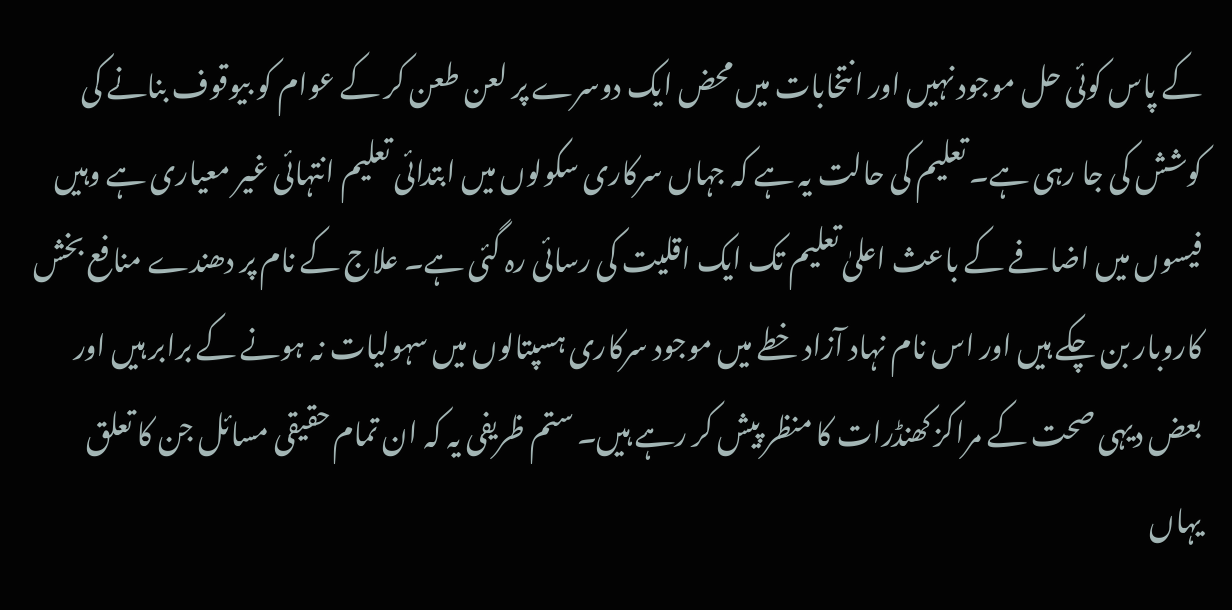کے پاس کوئی حل موجود نہیں اور انتخابات میں محض ایک دوسرے پر لعن طعن کر کے عوام کو بیوقوف بنانے کی کوشش کی جا رہی ہے۔ تعلیم کی حالت یہ ہے کہ جہاں سرکاری سکولوں میں ابتدائی تعلیم انتہائی غیر معیاری ہے وہیں فیسوں میں اضافے کے باعث اعلیٰ تعلیم تک ایک اقلیت کی رسائی رہ گئی ہے۔ علاج کے نام پر دھندے منافع بخش کاروبار بن چکے ہیں اور اس نام نہاد آزاد خطے میں موجود سرکاری ہسپتالوں میں سہولیات نہ ہونے کے برابر ہیں اور بعض دیہی صحت کے مراکز کھنڈرات کا منظر پیش کر رہے ہیں۔ ستم ظریفی یہ کہ ان تمام حقیقی مسائل جن کا تعلق یہاں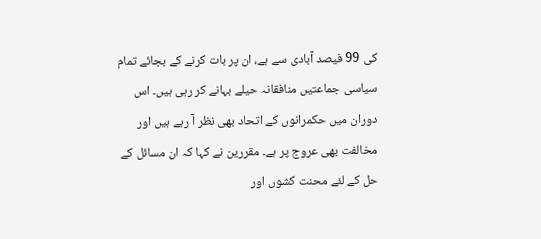کی 99 فیصد آبادی سے ہے، ان پر بات کرنے کے بجائے تمام سیاسی جماعتیں منافقانہ حیلے بہانے کر رہی ہیں۔ اس دوران میں حکمرانوں کے اتحاد بھی نظر آ رہے ہیں اور مخالفت بھی عروج پر ہے۔ مقررین نے کہا کہ ان مسائل کے حل کے لئے محنت کشوں اور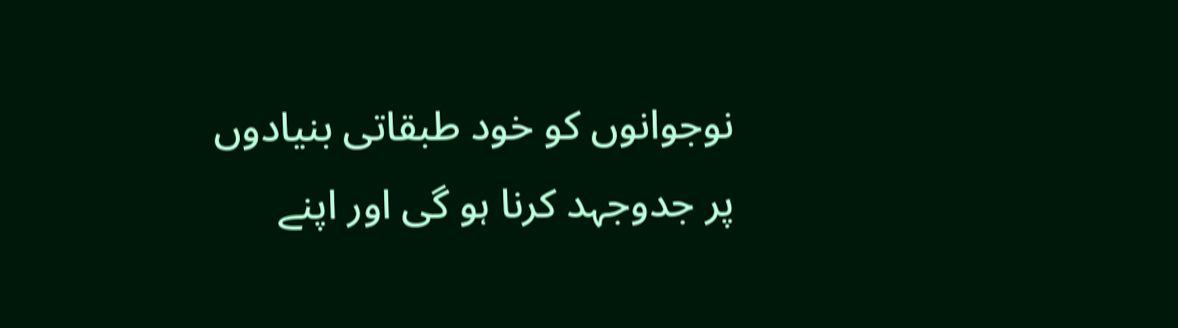نوجوانوں کو خود طبقاتی بنیادوں پر جدوجہد کرنا ہو گی اور اپنے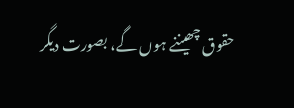حقوق چھیننے ہوں گے، بصورت دیگر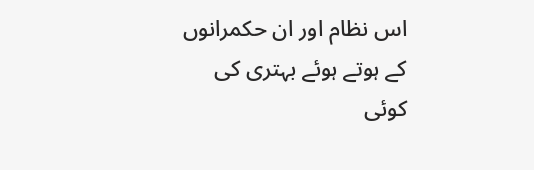اس نظام اور ان حکمرانوں کے ہوتے ہوئے بہتری کی کوئی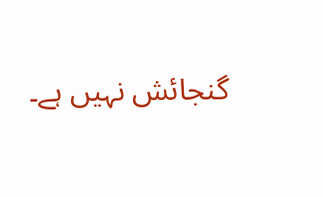گنجائش نہیں ہے۔